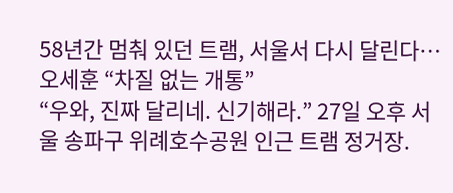58년간 멈춰 있던 트램, 서울서 다시 달린다…오세훈 “차질 없는 개통”
“우와, 진짜 달리네. 신기해라.” 27일 오후 서울 송파구 위례호수공원 인근 트램 정거장.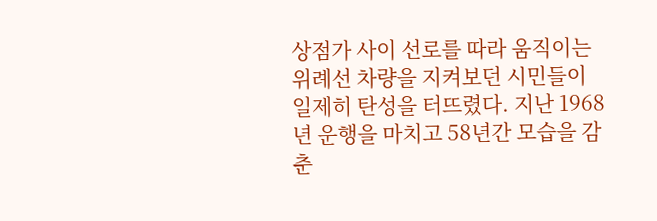상점가 사이 선로를 따라 움직이는 위례선 차량을 지켜보던 시민들이 일제히 탄성을 터뜨렸다. 지난 1968년 운행을 마치고 58년간 모습을 감춘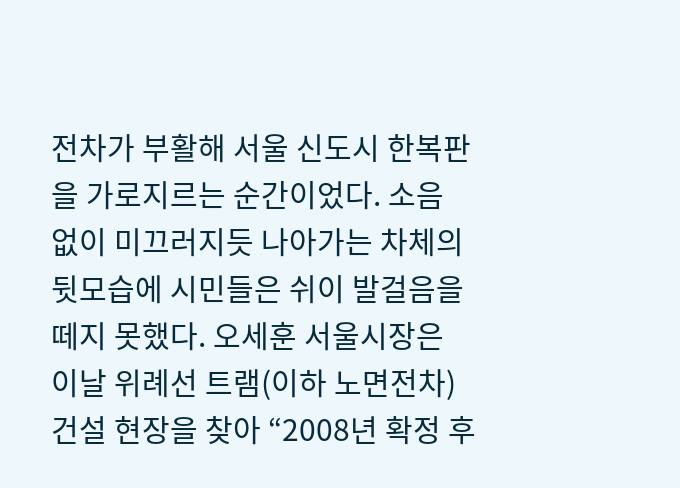전차가 부활해 서울 신도시 한복판을 가로지르는 순간이었다. 소음 없이 미끄러지듯 나아가는 차체의 뒷모습에 시민들은 쉬이 발걸음을 떼지 못했다. 오세훈 서울시장은 이날 위례선 트램(이하 노면전차) 건설 현장을 찾아 “2008년 확정 후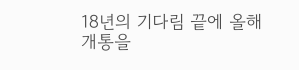18년의 기다림 끝에 올해 개통을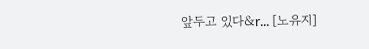앞두고 있다&r... [노유지]